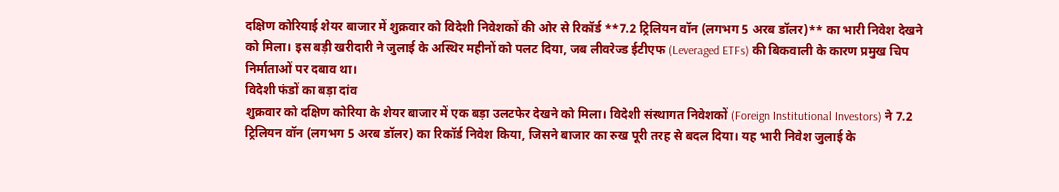दक्षिण कोरियाई शेयर बाजार में शुक्रवार को विदेशी निवेशकों की ओर से रिकॉर्ड **7.2 ट्रिलियन वॉन (लगभग 5 अरब डॉलर)** का भारी निवेश देखने को मिला। इस बड़ी खरीदारी ने जुलाई के अस्थिर महीनों को पलट दिया, जब लीवरेज्ड ईटीएफ (Leveraged ETFs) की बिकवाली के कारण प्रमुख चिप निर्माताओं पर दबाव था।
विदेशी फंडों का बड़ा दांव
शुक्रवार को दक्षिण कोरिया के शेयर बाजार में एक बड़ा उलटफेर देखने को मिला। विदेशी संस्थागत निवेशकों (Foreign Institutional Investors) ने 7.2 ट्रिलियन वॉन (लगभग 5 अरब डॉलर) का रिकॉर्ड निवेश किया, जिसने बाजार का रुख पूरी तरह से बदल दिया। यह भारी निवेश जुलाई के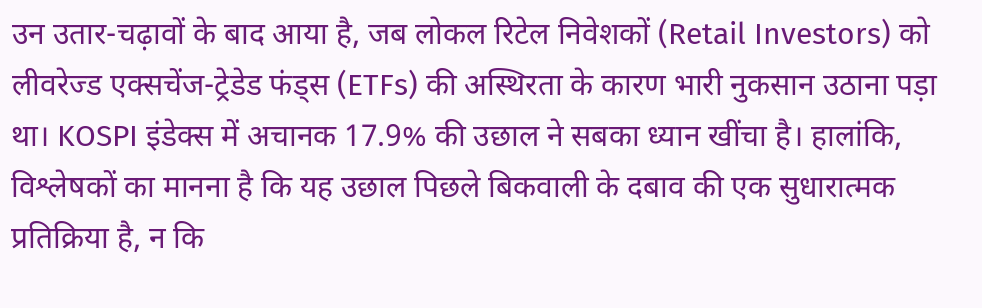उन उतार-चढ़ावों के बाद आया है, जब लोकल रिटेल निवेशकों (Retail Investors) को लीवरेज्ड एक्सचेंज-ट्रेडेड फंड्स (ETFs) की अस्थिरता के कारण भारी नुकसान उठाना पड़ा था। KOSPI इंडेक्स में अचानक 17.9% की उछाल ने सबका ध्यान खींचा है। हालांकि, विश्लेषकों का मानना है कि यह उछाल पिछले बिकवाली के दबाव की एक सुधारात्मक प्रतिक्रिया है, न कि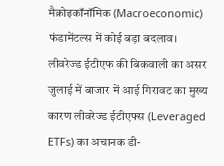मैक्रोइकॉनॉमिक (Macroeconomic) फंडामेंटल्स में कोई बड़ा बदलाव।
लीवरेज्ड ईटीएफ की बिकवाली का असर
जुलाई में बाजार में आई गिरावट का मुख्य कारण लीवरेज्ड ईटीएफ्स (Leveraged ETFs) का अचानक डी-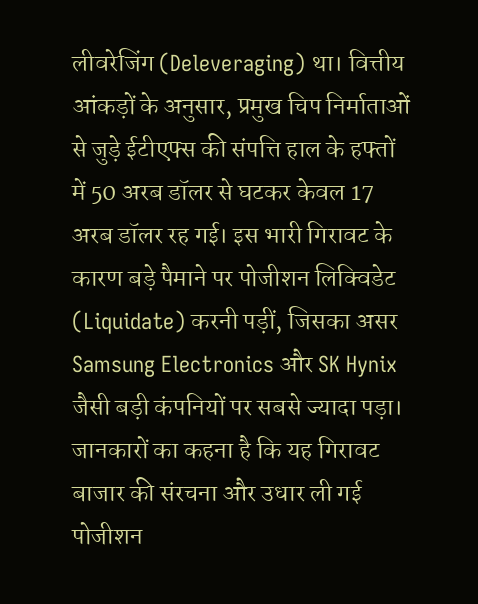लीवरेजिंग (Deleveraging) था। वित्तीय आंकड़ों के अनुसार, प्रमुख चिप निर्माताओं से जुड़े ईटीएफ्स की संपत्ति हाल के हफ्तों में 50 अरब डॉलर से घटकर केवल 17 अरब डॉलर रह गई। इस भारी गिरावट के कारण बड़े पैमाने पर पोजीशन लिक्विडेट (Liquidate) करनी पड़ीं, जिसका असर Samsung Electronics और SK Hynix जैसी बड़ी कंपनियों पर सबसे ज्यादा पड़ा। जानकारों का कहना है कि यह गिरावट बाजार की संरचना और उधार ली गई पोजीशन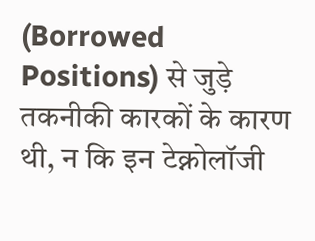(Borrowed Positions) से जुड़े तकनीकी कारकों के कारण थी, न कि इन टेक्नोलॉजी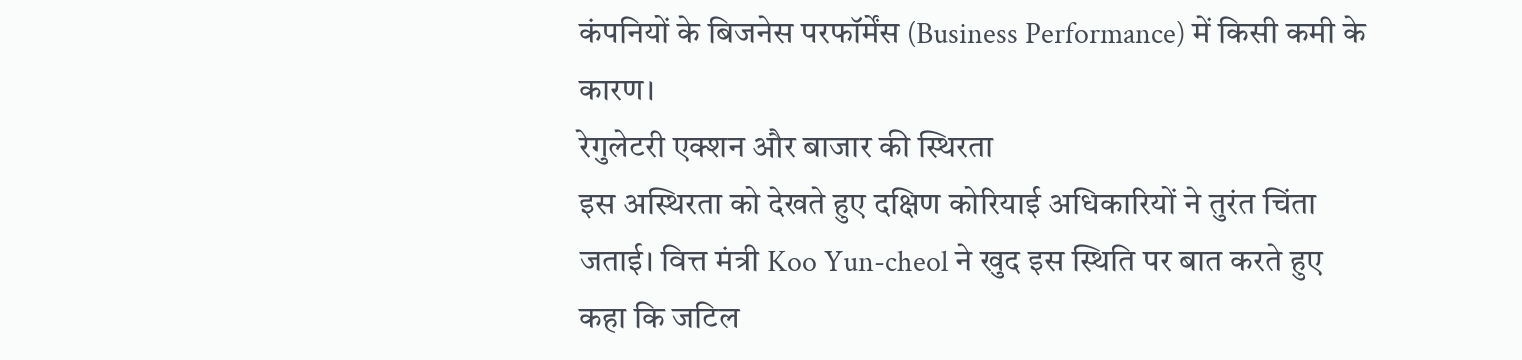कंपनियों के बिजनेस परफॉर्मेंस (Business Performance) में किसी कमी के कारण।
रेगुलेटरी एक्शन और बाजार की स्थिरता
इस अस्थिरता को देखते हुए दक्षिण कोरियाई अधिकारियों ने तुरंत चिंता जताई। वित्त मंत्री Koo Yun-cheol ने खुद इस स्थिति पर बात करते हुए कहा कि जटिल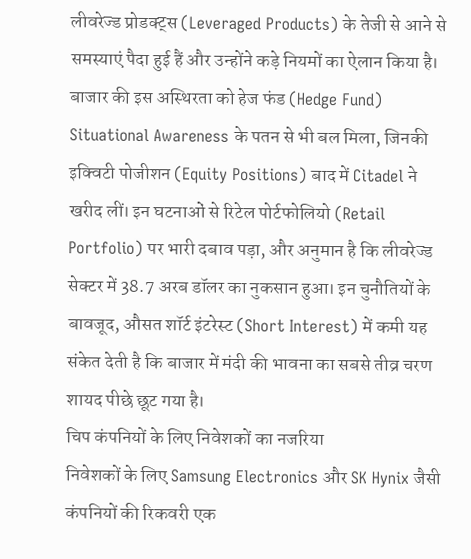लीवरेज्ड प्रोडक्ट्स (Leveraged Products) के तेजी से आने से समस्याएं पैदा हुई हैं और उन्होंने कड़े नियमों का ऐलान किया है। बाजार की इस अस्थिरता को हेज फंड (Hedge Fund) Situational Awareness के पतन से भी बल मिला, जिनकी इक्विटी पोजीशन (Equity Positions) बाद में Citadel ने खरीद लीं। इन घटनाओं से रिटेल पोर्टफोलियो (Retail Portfolio) पर भारी दबाव पड़ा, और अनुमान है कि लीवरेज्ड सेक्टर में 38.7 अरब डॉलर का नुकसान हुआ। इन चुनौतियों के बावजूद, औसत शॉर्ट इंटरेस्ट (Short Interest) में कमी यह संकेत देती है कि बाजार में मंदी की भावना का सबसे तीव्र चरण शायद पीछे छूट गया है।
चिप कंपनियों के लिए निवेशकों का नजरिया
निवेशकों के लिए Samsung Electronics और SK Hynix जैसी कंपनियों की रिकवरी एक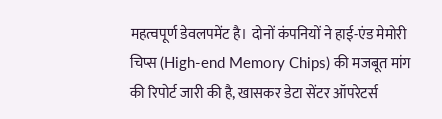महत्वपूर्ण डेवलपमेंट है। दोनों कंपनियों ने हाई-एंड मेमोरी चिप्स (High-end Memory Chips) की मजबूत मांग की रिपोर्ट जारी की है, खासकर डेटा सेंटर ऑपरेटर्स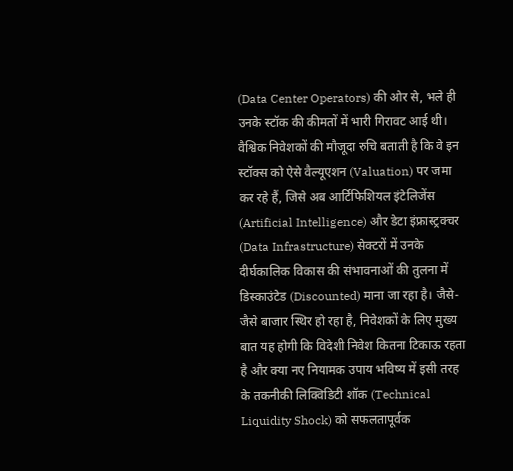(Data Center Operators) की ओर से, भले ही उनके स्टॉक की कीमतों में भारी गिरावट आई थी। वैश्विक निवेशकों की मौजूदा रुचि बताती है कि वे इन स्टॉक्स को ऐसे वैल्यूएशन (Valuation) पर जमा कर रहे हैं, जिसे अब आर्टिफिशियल इंटेलिजेंस (Artificial Intelligence) और डेटा इंफ्रास्ट्रक्चर (Data Infrastructure) सेक्टरों में उनके दीर्घकालिक विकास की संभावनाओं की तुलना में डिस्काउंटेड (Discounted) माना जा रहा है। जैसे-जैसे बाजार स्थिर हो रहा है, निवेशकों के लिए मुख्य बात यह होगी कि विदेशी निवेश कितना टिकाऊ रहता है और क्या नए नियामक उपाय भविष्य में इसी तरह के तकनीकी लिक्विडिटी शॉक (Technical Liquidity Shock) को सफलतापूर्वक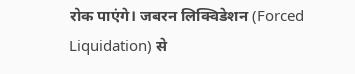रोक पाएंगे। जबरन लिक्विडेशन (Forced Liquidation) से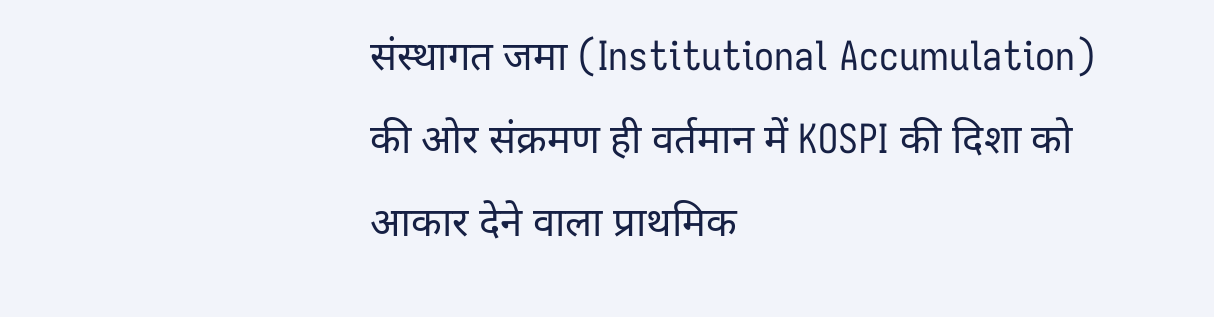संस्थागत जमा (Institutional Accumulation) की ओर संक्रमण ही वर्तमान में KOSPI की दिशा को आकार देने वाला प्राथमिक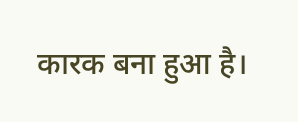कारक बना हुआ है।